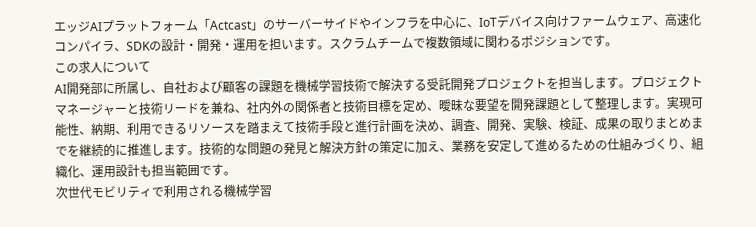エッジAIプラットフォーム「Actcast」のサーバーサイドやインフラを中心に、IoTデバイス向けファームウェア、高速化コンパイラ、SDKの設計・開発・運用を担います。スクラムチームで複数領域に関わるポジションです。
この求人について
AI開発部に所属し、自社および顧客の課題を機械学習技術で解決する受託開発プロジェクトを担当します。プロジェクトマネージャーと技術リードを兼ね、社内外の関係者と技術目標を定め、曖昧な要望を開発課題として整理します。実現可能性、納期、利用できるリソースを踏まえて技術手段と進行計画を決め、調査、開発、実験、検証、成果の取りまとめまでを継続的に推進します。技術的な問題の発見と解決方針の策定に加え、業務を安定して進めるための仕組みづくり、組織化、運用設計も担当範囲です。
次世代モビリティで利用される機械学習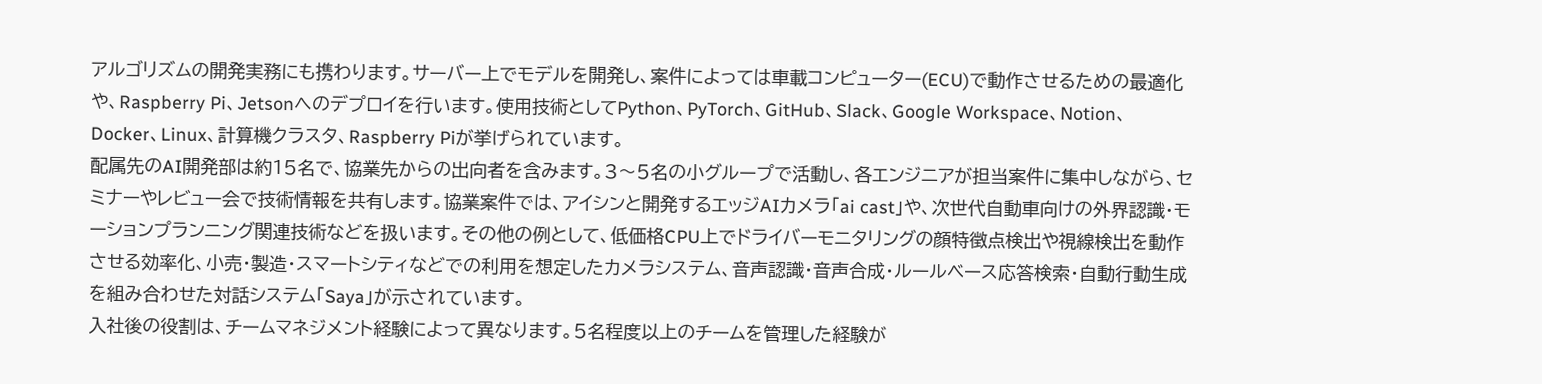アルゴリズムの開発実務にも携わります。サーバー上でモデルを開発し、案件によっては車載コンピューター(ECU)で動作させるための最適化や、Raspberry Pi、Jetsonへのデプロイを行います。使用技術としてPython、PyTorch、GitHub、Slack、Google Workspace、Notion、Docker、Linux、計算機クラスタ、Raspberry Piが挙げられています。
配属先のAI開発部は約15名で、協業先からの出向者を含みます。3〜5名の小グループで活動し、各エンジニアが担当案件に集中しながら、セミナーやレビュー会で技術情報を共有します。協業案件では、アイシンと開発するエッジAIカメラ「ai cast」や、次世代自動車向けの外界認識・モーションプランニング関連技術などを扱います。その他の例として、低価格CPU上でドライバーモニタリングの顔特徴点検出や視線検出を動作させる効率化、小売・製造・スマートシティなどでの利用を想定したカメラシステム、音声認識・音声合成・ルールベース応答検索・自動行動生成を組み合わせた対話システム「Saya」が示されています。
入社後の役割は、チームマネジメント経験によって異なります。5名程度以上のチームを管理した経験が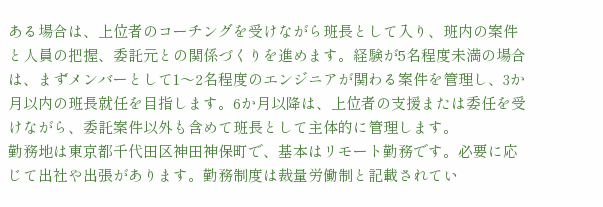ある場合は、上位者のコーチングを受けながら班長として入り、班内の案件と人員の把握、委託元との関係づくりを進めます。経験が5名程度未満の場合は、まずメンバーとして1〜2名程度のエンジニアが関わる案件を管理し、3か月以内の班長就任を目指します。6か月以降は、上位者の支援または委任を受けながら、委託案件以外も含めて班長として主体的に管理します。
勤務地は東京都千代田区神田神保町で、基本はリモート勤務です。必要に応じて出社や出張があります。勤務制度は裁量労働制と記載されてい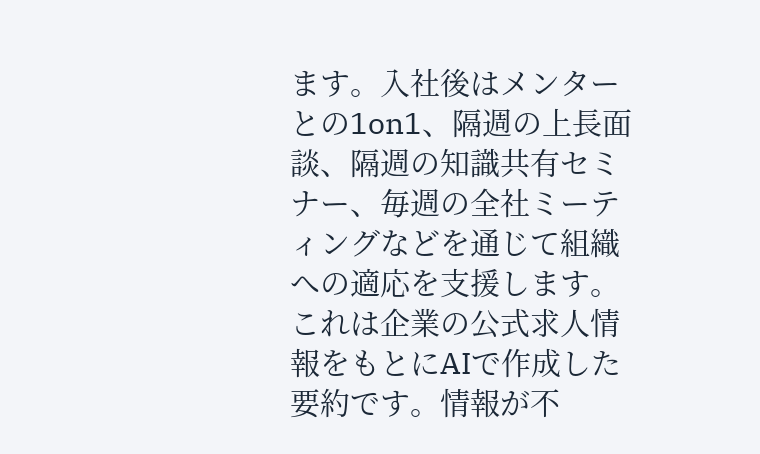ます。入社後はメンターとの1on1、隔週の上長面談、隔週の知識共有セミナー、毎週の全社ミーティングなどを通じて組織への適応を支援します。
これは企業の公式求人情報をもとにAIで作成した要約です。情報が不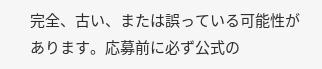完全、古い、または誤っている可能性があります。応募前に必ず公式の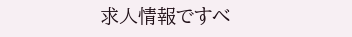求人情報ですべ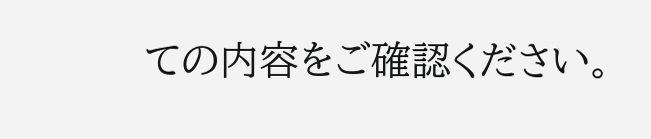ての内容をご確認ください。